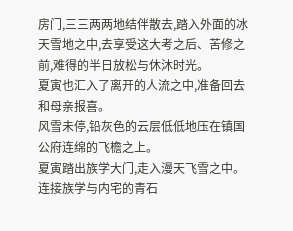房门,三三两两地结伴散去,踏入外面的冰天雪地之中,去享受这大考之后、苦修之前,难得的半日放松与休沐时光。
夏寅也汇入了离开的人流之中,准备回去和母亲报喜。
风雪未停,铅灰色的云层低低地压在镇国公府连绵的飞檐之上。
夏寅踏出族学大门,走入漫天飞雪之中。
连接族学与内宅的青石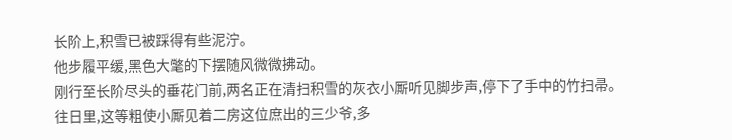长阶上,积雪已被踩得有些泥泞。
他步履平缓,黑色大氅的下摆随风微微拂动。
刚行至长阶尽头的垂花门前,两名正在清扫积雪的灰衣小厮听见脚步声,停下了手中的竹扫帚。
往日里,这等粗使小厮见着二房这位庶出的三少爷,多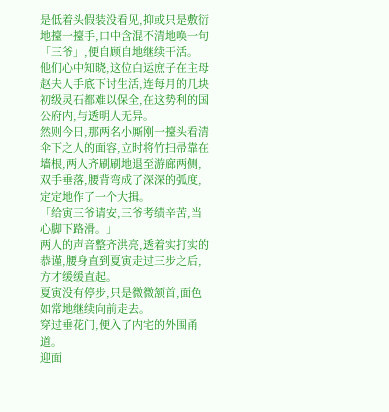是低着头假装没看见,抑或只是敷衍地擡一擡手,口中含混不清地唤一句「三爷」,便自顾自地继续干活。
他们心中知晓,这位白运庶子在主母赵夫人手底下讨生活,连每月的几块初级灵石都难以保全,在这势利的国公府内,与透明人无异。
然则今日,那两名小厮刚一擡头看清伞下之人的面容,立时将竹扫帚靠在墙根,两人齐刷刷地退至游廊两侧,双手垂落,腰背弯成了深深的弧度,定定地作了一个大揖。
「给寅三爷请安,三爷考绩辛苦,当心脚下路滑。」
两人的声音整齐洪亮,透着实打实的恭谨,腰身直到夏寅走过三步之后,方才缓缓直起。
夏寅没有停步,只是微微颔首,面色如常地继续向前走去。
穿过垂花门,便入了内宅的外围甬道。
迎面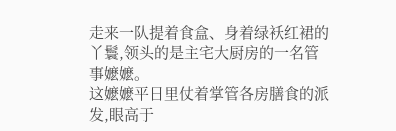走来一队提着食盒、身着绿袄红裙的丫鬟,领头的是主宅大厨房的一名管事嬷嬷。
这嬷嬷平日里仗着掌管各房膳食的派发,眼高于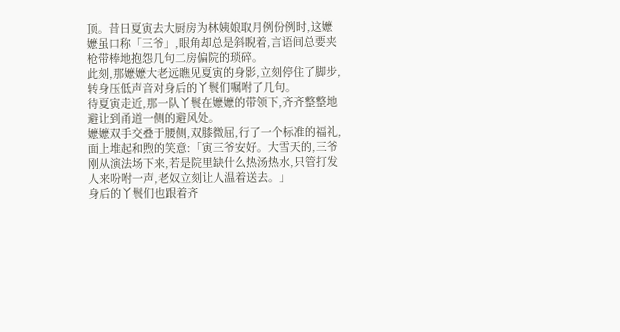顶。昔日夏寅去大厨房为林姨娘取月例份例时,这嬷嬷虽口称「三爷」,眼角却总是斜睨着,言语间总要夹枪带棒地抱怨几句二房偏院的琐碎。
此刻,那嬷嬷大老远瞧见夏寅的身影,立刻停住了脚步,转身压低声音对身后的丫鬟们嘱咐了几句。
待夏寅走近,那一队丫鬟在嬷嬷的带领下,齐齐整整地避让到甬道一侧的避风处。
嬷嬷双手交叠于腰侧,双膝微屈,行了一个标准的福礼,面上堆起和煦的笑意:「寅三爷安好。大雪天的,三爷刚从演法场下来,若是院里缺什么热汤热水,只管打发人来吩咐一声,老奴立刻让人温着送去。」
身后的丫鬟们也跟着齐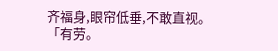齐福身,眼帘低垂,不敢直视。
「有劳。